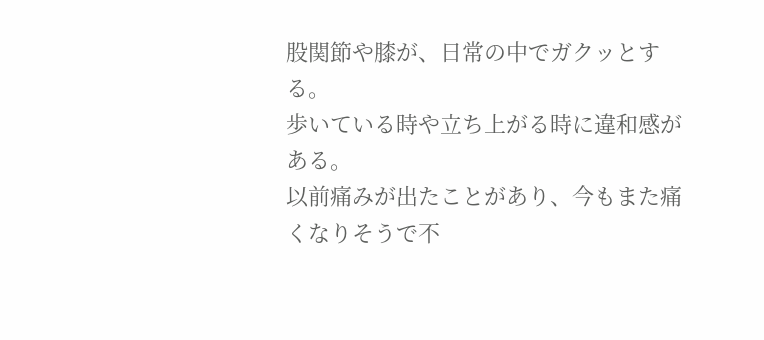股関節や膝が、日常の中でガクッとする。
歩いている時や立ち上がる時に違和感がある。
以前痛みが出たことがあり、今もまた痛くなりそうで不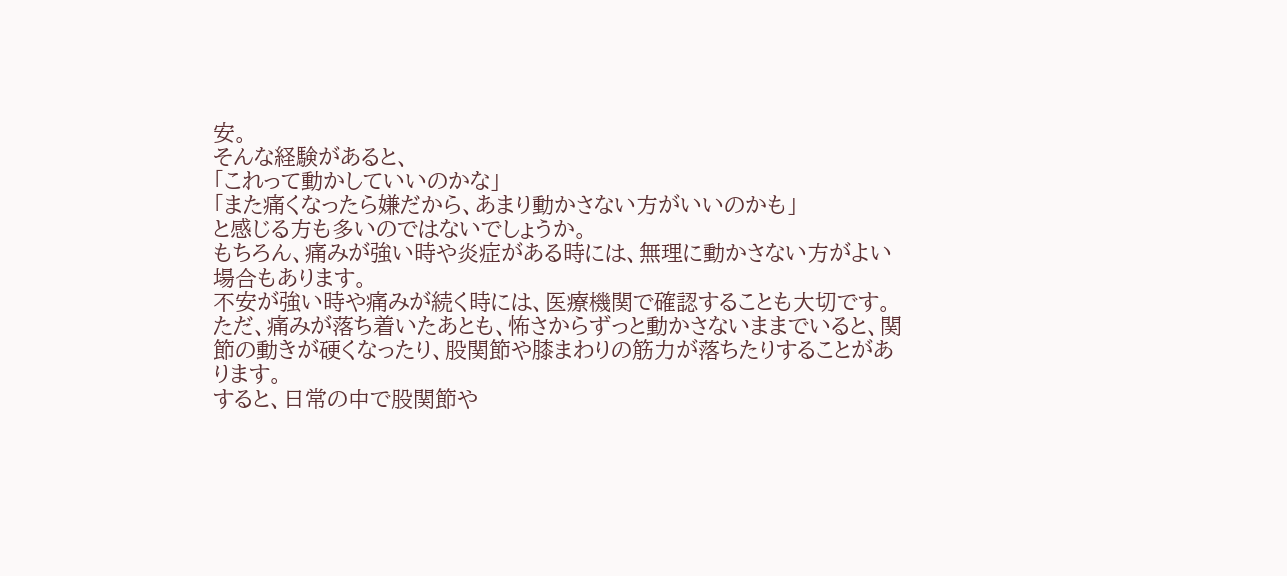安。
そんな経験があると、
「これって動かしていいのかな」
「また痛くなったら嫌だから、あまり動かさない方がいいのかも」
と感じる方も多いのではないでしょうか。
もちろん、痛みが強い時や炎症がある時には、無理に動かさない方がよい場合もあります。
不安が強い時や痛みが続く時には、医療機関で確認することも大切です。
ただ、痛みが落ち着いたあとも、怖さからずっと動かさないままでいると、関節の動きが硬くなったり、股関節や膝まわりの筋力が落ちたりすることがあります。
すると、日常の中で股関節や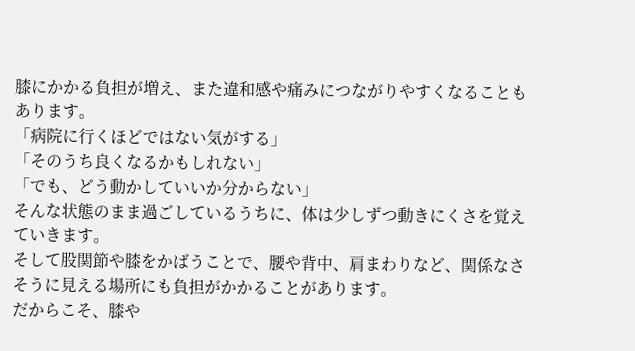膝にかかる負担が増え、また違和感や痛みにつながりやすくなることもあります。
「病院に行くほどではない気がする」
「そのうち良くなるかもしれない」
「でも、どう動かしていいか分からない」
そんな状態のまま過ごしているうちに、体は少しずつ動きにくさを覚えていきます。
そして股関節や膝をかばうことで、腰や背中、肩まわりなど、関係なさそうに見える場所にも負担がかかることがあります。
だからこそ、膝や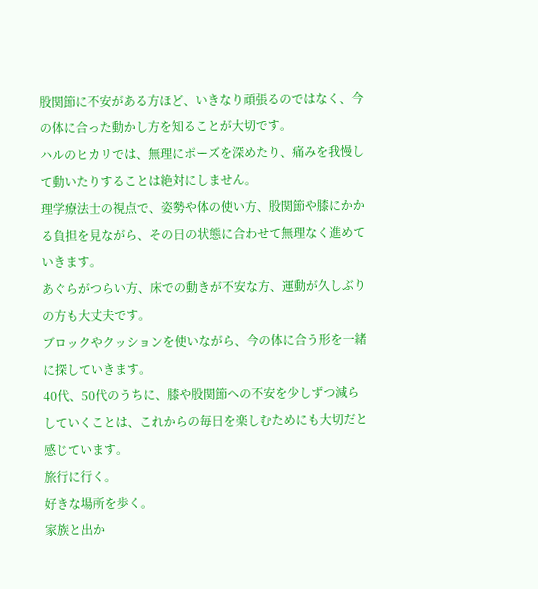股関節に不安がある方ほど、いきなり頑張るのではなく、今の体に合った動かし方を知ることが大切です。
ハルのヒカリでは、無理にポーズを深めたり、痛みを我慢して動いたりすることは絶対にしません。
理学療法士の視点で、姿勢や体の使い方、股関節や膝にかかる負担を見ながら、その日の状態に合わせて無理なく進めていきます。
あぐらがつらい方、床での動きが不安な方、運動が久しぶりの方も大丈夫です。
ブロックやクッションを使いながら、今の体に合う形を一緒に探していきます。
40代、50代のうちに、膝や股関節への不安を少しずつ減らしていくことは、これからの毎日を楽しむためにも大切だと感じています。
旅行に行く。
好きな場所を歩く。
家族と出か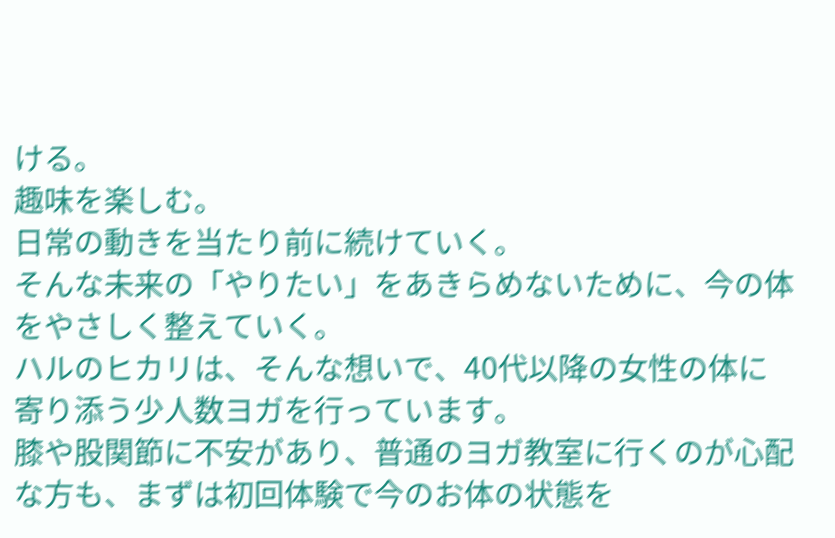ける。
趣味を楽しむ。
日常の動きを当たり前に続けていく。
そんな未来の「やりたい」をあきらめないために、今の体をやさしく整えていく。
ハルのヒカリは、そんな想いで、40代以降の女性の体に寄り添う少人数ヨガを行っています。
膝や股関節に不安があり、普通のヨガ教室に行くのが心配な方も、まずは初回体験で今のお体の状態を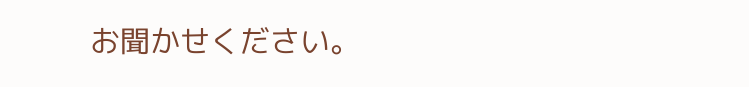お聞かせください。